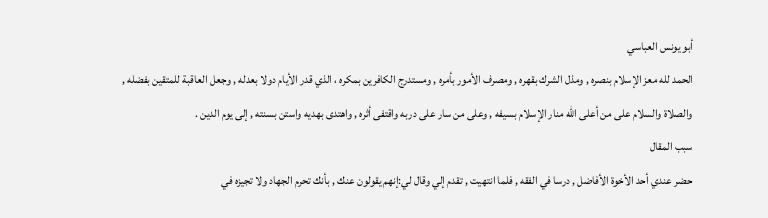أبو يونس العباسي
الحمد لله معز الإسلام بنصره , ومذل الشرك بقهره , ومصرف الأمور بأمره , ومستدرج الكافرين بمكره ، الذي قدر الأيام دولا بعدله , وجعل العاقبة للمتقين بفضله , والصلاة والسلام على من أعلى الله منار الإسلام بسيفه , وعلى من سار على دربه واقتفى أثره , واهتدى بهديه واستن بسنته , إلى يوم الدين .
سبب المقال
حضر عندي أحد الأخوة الأفاضل , درسا في الفقه , فلما انتهيت , تقدم إلي وقال لي:إنهم يقولون عنك , بأنك تحرم الجهاد ولا تجيزه في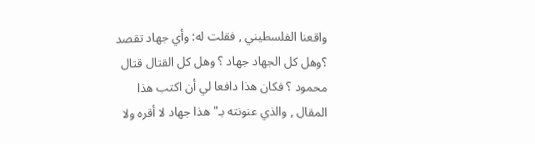واقعنا الفلسطيني , فقلت له: وأي جهاد تقصد ؟وهل كل الجهاد جهاد ؟ وهل كل القتال قتال محمود ؟ فكان هذا دافعا لي أن اكتب هذا المقال , والذي عنونته بـ"هذا جهاد لا أقره ولا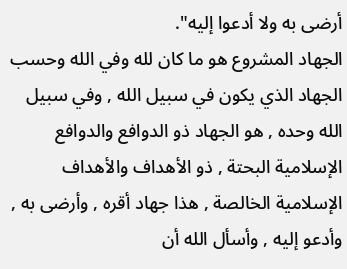أرضى به ولا أدعوا إليه".
الجهاد المشروع هو ما كان لله وفي الله وحسب
الجهاد الذي يكون في سبيل الله , وفي سبيل الله وحده , هو الجهاد ذو الدوافع والدوافع الإسلامية البحتة , ذو الأهداف والأهداف الإسلامية الخالصة , هذا جهاد أقره , وأرضى به , وأدعو إليه , وأسأل الله أن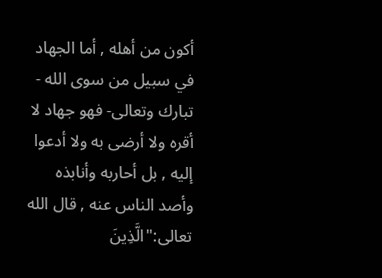أكون من أهله , أما الجهاد في سبيل من سوى الله - تبارك وتعالى- فهو جهاد لا أقره ولا أرضى به ولا أدعوا إليه , بل أحاربه وأنابذه وأصد الناس عنه , قال الله تعالى:"الَّذِينَ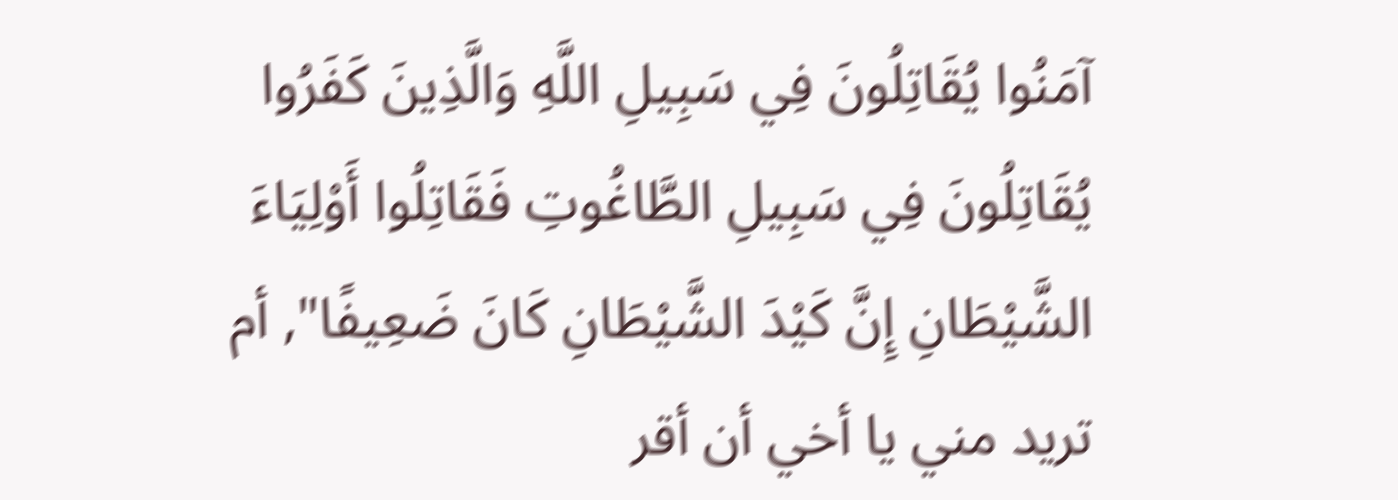آمَنُوا يُقَاتِلُونَ فِي سَبِيلِ اللَّهِ وَالَّذِينَ كَفَرُوا يُقَاتِلُونَ فِي سَبِيلِ الطَّاغُوتِ فَقَاتِلُوا أَوْلِيَاءَ الشَّيْطَانِ إِنَّ كَيْدَ الشَّيْطَانِ كَانَ ضَعِيفًا", أم تريد مني يا أخي أن أقر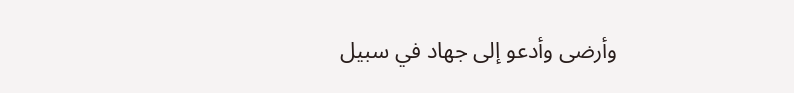وأرضى وأدعو إلى جهاد في سبيل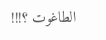الطاغوت ؟!!!